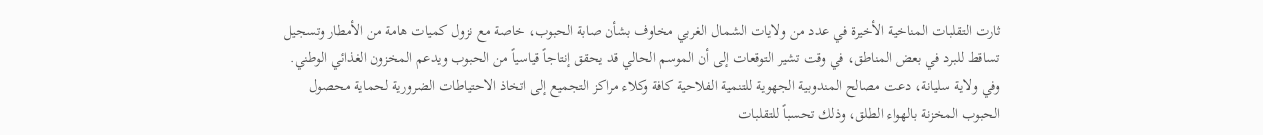ثارت التقلبات المناخية الأخيرة في عدد من ولايات الشمال الغربي مخاوف بشأن صابة الحبوب، خاصة مع نزول كميات هامة من الأمطار وتسجيل تساقط للبرد في بعض المناطق، في وقت تشير التوقعات إلى أن الموسم الحالي قد يحقق إنتاجاً قياسياً من الحبوب ويدعم المخزون الغذائي الوطني.
وفي ولاية سليانة، دعت مصالح المندوبية الجهوية للتنمية الفلاحية كافة وكلاء مراكز التجميع إلى اتخاذ الاحتياطات الضرورية لحماية محصول الحبوب المخزنة بالهواء الطلق، وذلك تحسباً للتقلبات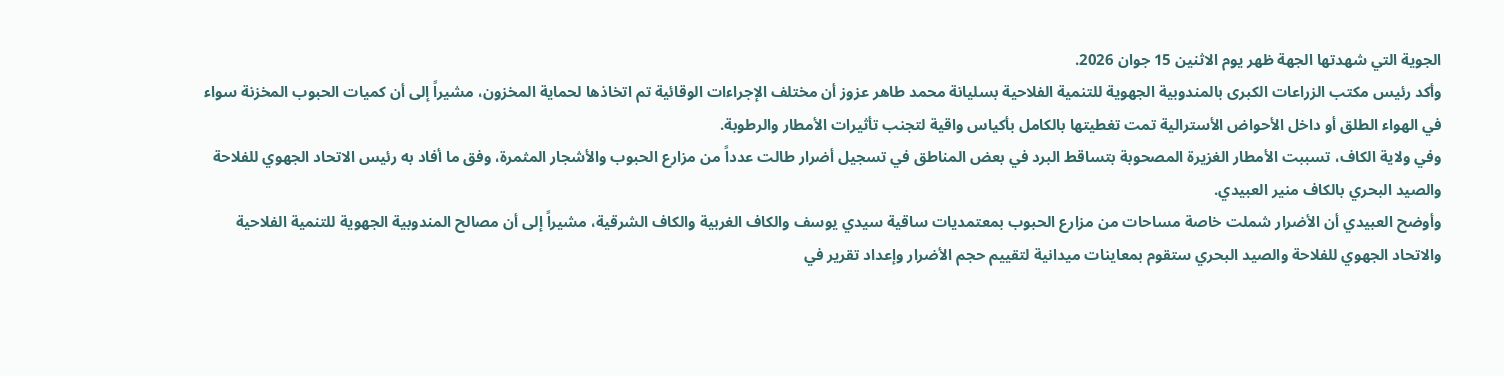الجوية التي شهدتها الجهة ظهر يوم الاثنين 15 جوان 2026.
وأكد رئيس مكتب الزراعات الكبرى بالمندوبية الجهوية للتنمية الفلاحية بسليانة محمد طاهر عزوز أن مختلف الإجراءات الوقائية تم اتخاذها لحماية المخزون، مشيراً إلى أن كميات الحبوب المخزنة سواء في الهواء الطلق أو داخل الأحواض الأسترالية تمت تغطيتها بالكامل بأكياس واقية لتجنب تأثيرات الأمطار والرطوبة.
وفي ولاية الكاف، تسببت الأمطار الغزيرة المصحوبة بتساقط البرد في بعض المناطق في تسجيل أضرار طالت عدداً من مزارع الحبوب والأشجار المثمرة، وفق ما أفاد به رئيس الاتحاد الجهوي للفلاحة والصيد البحري بالكاف منير العبيدي.
وأوضح العبيدي أن الأضرار شملت خاصة مساحات من مزارع الحبوب بمعتمديات ساقية سيدي يوسف والكاف الغربية والكاف الشرقية، مشيراً إلى أن مصالح المندوبية الجهوية للتنمية الفلاحية والاتحاد الجهوي للفلاحة والصيد البحري ستقوم بمعاينات ميدانية لتقييم حجم الأضرار وإعداد تقرير في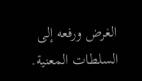الغرض ورفعه إلى السلطات المعنية.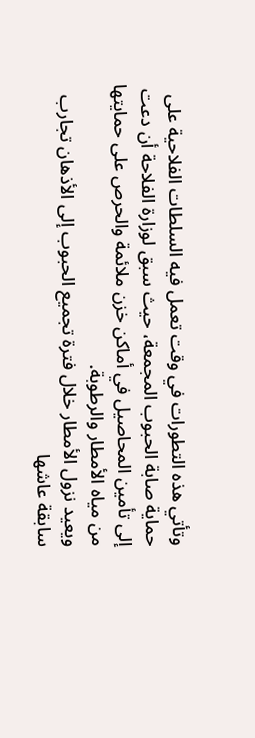وتأتي هذه التطورات في وقت تعمل فيه السلطات الفلاحية على حماية صابة الحبوب المجمعة، حيث سبق لوزارة الفلاحة أن دعت إلى تأمين المحاصيل في أماكن خزن ملائمة والحرص على حمايتها من مياه الأمطار والرطوبة.
ويعيد نزول الأمطار خلال فترة تجميع الحبوب إلى الأذهان تجارب سابقة عاشها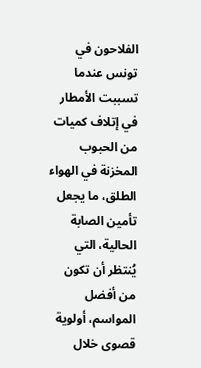الفلاحون في تونس عندما تسببت الأمطار في إتلاف كميات من الحبوب المخزنة في الهواء الطلق، ما يجعل تأمين الصابة الحالية، التي يُنتظر أن تكون من أفضل المواسم، أولوية قصوى خلال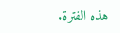هذه الفترة.